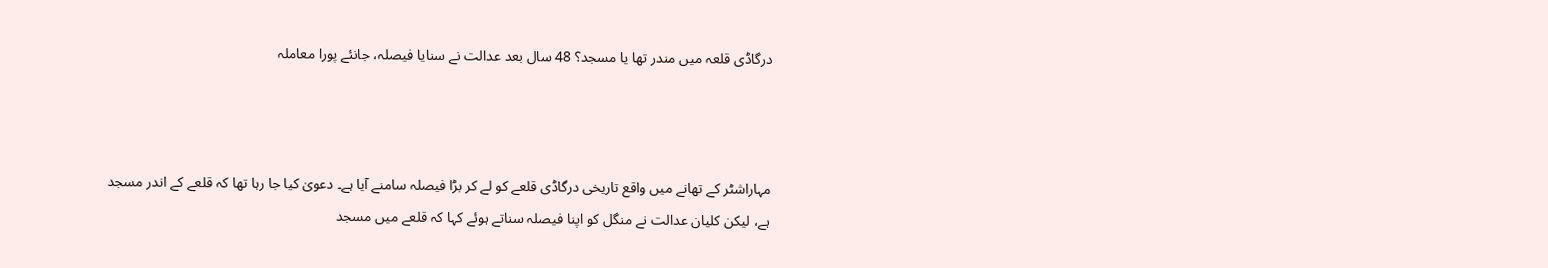درگاڈی قلعہ میں مندر تھا یا مسجد؟ 48 سال بعد عدالت نے سنایا فیصلہ، جانئے پورا معاملہ



مہاراشٹر کے تھانے میں واقع تاریخی درگاڈی قلعے کو لے کر بڑا فیصلہ سامنے آیا ہے۔ دعویٰ کیا جا رہا تھا کہ قلعے کے اندر مسجد ہے، لیکن کلیان عدالت نے منگل کو اپنا فیصلہ سناتے ہوئے کہا کہ قلعے میں مسجد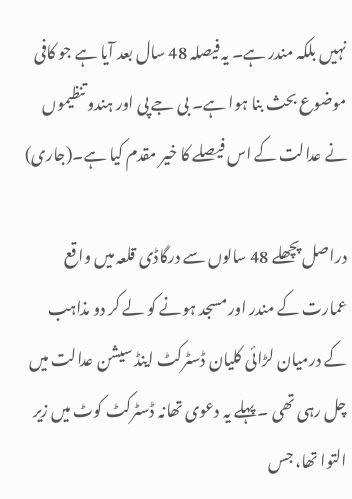نہیں بلکہ مندر ہے۔ یہ فیصلہ 48 سال بعد آیا ہے جو کافی موضوع بحث بنا ہوا ہے۔ بی جے پی اور ہندو تنظیموں نے عدالت کے اس فیصلے کا خیر مقدم کیا ہے۔(جاری)

دراصل پچھلے 48 سالوں سے درگاڈی قلعہ میں واقع عمارت کے مندر اور مسجد ہونے کو لے کر دو مذاہب کے درمیان لڑائی کلیان ڈسٹرکٹ اینڈ سیشن عدالت میں چل رہی تھی ۔ پہلے یہ دعوی تھانہ ڈسٹرکٹ کوٹ میں زیر التوا تھا، جس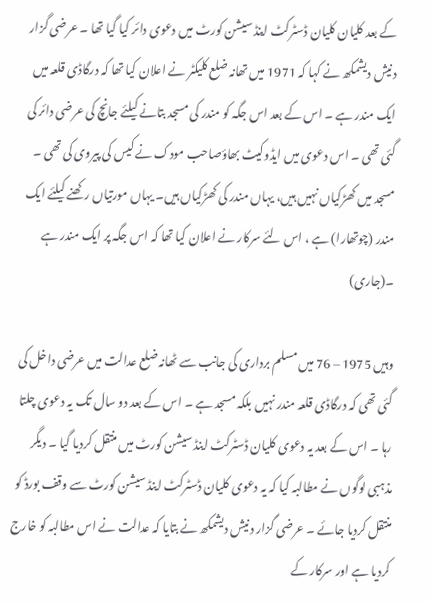کے بعد کلیان کلیان ڈسٹرکٹ اینڈ سیشن کورٹ میں دعوی دائر کیا گیا تھا ۔ عرضی گزار دنیش دیشمکھ نے کہا کہ 1971 میں تھانہ ضلع کلیکٹر نے اعلان کیا تھا کہ درگاڈی قلعہ میں ایک مندر ہے ۔ اس کے بعد اس جگہ کو مندر کی مسجد بتانے کیلئے جانچ کی عرضی دائر کی گئی تھی ۔ اس دعوی میں ایڈوکیٹ بھاؤصاحب مودک نے کیس کی پیروی کی تھی ۔ مسجد میں کھڑکیاں نہیں ہیں، یہاں مندر کی کھڑکیاں ہیں۔ یہاں مورتیاں رکھنے کیلئے ایک مندر (چوتھارا) ہے ، اس لئے سرکار نے اعلان کیا تھا کہ اس جگہ پر ایک مندر ہے ۔(جاری)

وہیں 1975 – 76 میں مسلم برداری کی جانب سے ٹھانہ ضلع عدالت میں عرضی داخل کی گئی تھی کہ درگاڈی قلعہ مندر نہیں بلکہ مسجد ہے ۔ اس کے بعد دو سال تک یہ دعوی چلتا رہا ۔ اس کے بعد یہ دعوی کلیان ڈسٹرکٹ اینڈ سیشن کورٹ میں منتقل کردیا گیا ۔ دیگر مذہبی لوگوں نے مطالبہ کیا کہ یہ دعوی کلیان ڈسٹرکٹ اینڈ سیشن کورٹ سے وقف بورڈ کو منتقل کردیا جائے ۔ عرضی گزار دنیش دیشمکھ نے بتایا کہ عدالت نے اس مطالبہ کو خارج کردیا ہے اور سرکار کے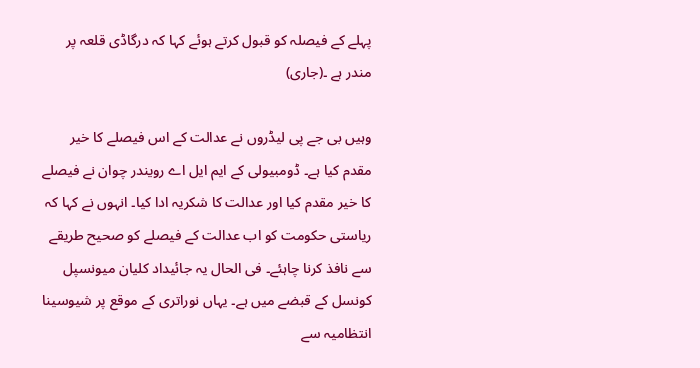پہلے کے فیصلہ کو قبول کرتے ہوئے کہا کہ درگاڈی قلعہ پر مندر ہے ۔(جاری)

وہیں بی جے پی لیڈروں نے عدالت کے اس فیصلے کا خیر مقدم کیا ہے۔ ڈومبیولی کے ایم ایل اے رویندر چوان نے فیصلے کا خیر مقدم کیا اور عدالت کا شکریہ ادا کیا۔ انہوں نے کہا کہ ریاستی حکومت کو اب عدالت کے فیصلے کو صحیح طریقے سے نافذ کرنا چاہئے۔ فی الحال یہ جائیداد کلیان میونسپل کونسل کے قبضے میں ہے۔ یہاں نوراتری کے موقع پر شیوسینا انتظامیہ سے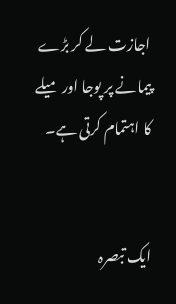اجازت لے کر بڑے پیمانے پر پوجا اور میلے کا اہتمام کرتی ہے۔


ایک تبصرہ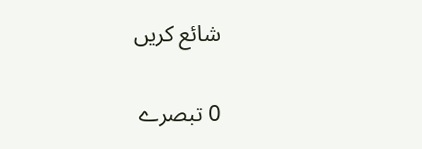شائع کریں

0 تبصرے